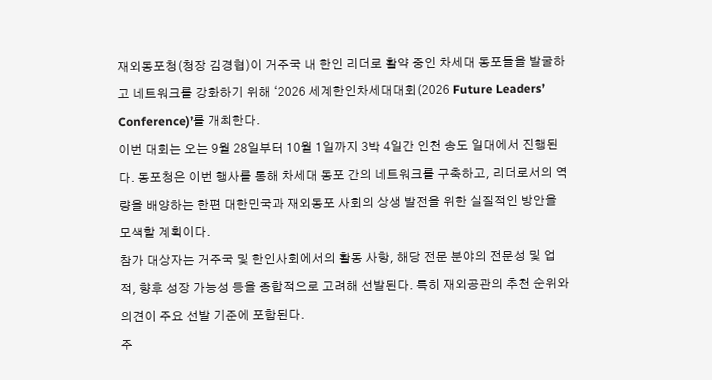재외동포청(청장 김경협)이 거주국 내 한인 리더로 활약 중인 차세대 동포들을 발굴하고 네트워크를 강화하기 위해 ‘2026 세계한인차세대대회(2026 Future Leaders’ Conference)’를 개최한다.
이번 대회는 오는 9월 28일부터 10월 1일까지 3박 4일간 인천 송도 일대에서 진행된다. 동포청은 이번 행사를 통해 차세대 동포 간의 네트워크를 구축하고, 리더로서의 역량을 배양하는 한편 대한민국과 재외동포 사회의 상생 발전을 위한 실질적인 방안을 모색할 계획이다.
참가 대상자는 거주국 및 한인사회에서의 활동 사항, 해당 전문 분야의 전문성 및 업적, 향후 성장 가능성 등을 종합적으로 고려해 선발된다. 특히 재외공관의 추천 순위와 의견이 주요 선발 기준에 포함된다.
주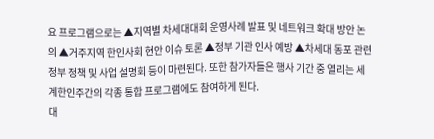요 프로그램으로는 ▲지역별 차세대대회 운영사례 발표 및 네트워크 확대 방안 논의 ▲거주지역 한인사회 현안 이슈 토론 ▲정부 기관 인사 예방 ▲차세대 동포 관련 정부 정책 및 사업 설명회 등이 마련된다. 또한 참가자들은 행사 기간 중 열리는 세계한인주간의 각종 통합 프로그램에도 참여하게 된다.
대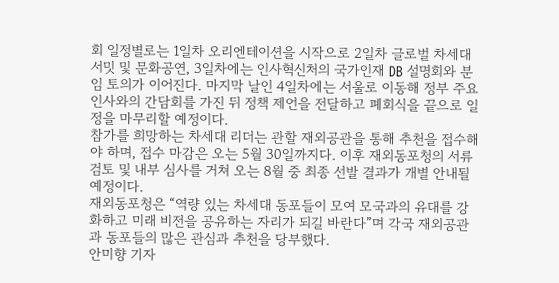회 일정별로는 1일차 오리엔테이션을 시작으로 2일차 글로벌 차세대 서밋 및 문화공연, 3일차에는 인사혁신처의 국가인재 DB 설명회와 분임 토의가 이어진다. 마지막 날인 4일차에는 서울로 이동해 정부 주요 인사와의 간담회를 가진 뒤 정책 제언을 전달하고 폐회식을 끝으로 일정을 마무리할 예정이다.
참가를 희망하는 차세대 리더는 관할 재외공관을 통해 추천을 접수해야 하며, 접수 마감은 오는 5월 30일까지다. 이후 재외동포청의 서류 검토 및 내부 심사를 거쳐 오는 8월 중 최종 선발 결과가 개별 안내될 예정이다.
재외동포청은 “역량 있는 차세대 동포들이 모여 모국과의 유대를 강화하고 미래 비전을 공유하는 자리가 되길 바란다”며 각국 재외공관과 동포들의 많은 관심과 추천을 당부했다.
안미향 기자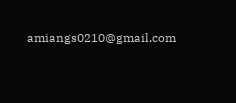amiangs0210@gmail.com